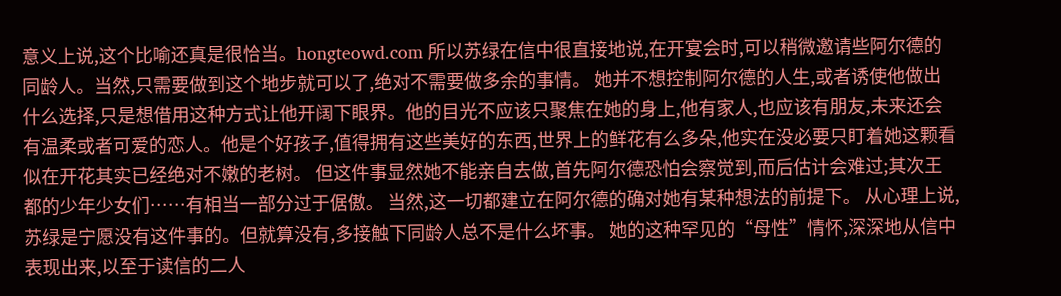意义上说,这个比喻还真是很恰当。hongteowd.com 所以苏绿在信中很直接地说,在开宴会时,可以稍微邀请些阿尔德的同龄人。当然,只需要做到这个地步就可以了,绝对不需要做多余的事情。 她并不想控制阿尔德的人生,或者诱使他做出什么选择,只是想借用这种方式让他开阔下眼界。他的目光不应该只聚焦在她的身上,他有家人,也应该有朋友,未来还会有温柔或者可爱的恋人。他是个好孩子,值得拥有这些美好的东西,世界上的鲜花有么多朵,他实在没必要只盯着她这颗看似在开花其实已经绝对不嫩的老树。 但这件事显然她不能亲自去做,首先阿尔德恐怕会察觉到,而后估计会难过;其次王都的少年少女们……有相当一部分过于倨傲。 当然,这一切都建立在阿尔德的确对她有某种想法的前提下。 从心理上说,苏绿是宁愿没有这件事的。但就算没有,多接触下同龄人总不是什么坏事。 她的这种罕见的“母性”情怀,深深地从信中表现出来,以至于读信的二人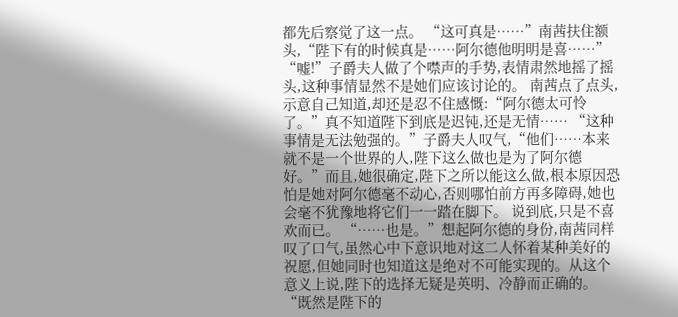都先后察觉了这一点。 “这可真是……”南茜扶住额头,“陛下有的时候真是……阿尔德他明明是喜……” “嘘!”子爵夫人做了个噤声的手势,表情肃然地摇了摇头,这种事情显然不是她们应该讨论的。 南茜点了点头,示意自己知道,却还是忍不住感慨:“阿尔德太可怜了。”真不知道陛下到底是迟钝,还是无情…… “这种事情是无法勉强的。”子爵夫人叹气,“他们……本来就不是一个世界的人,陛下这么做也是为了阿尔德好。”而且,她很确定,陛下之所以能这么做,根本原因恐怕是她对阿尔德毫不动心,否则哪怕前方再多障碍,她也会毫不犹豫地将它们一一踏在脚下。 说到底,只是不喜欢而已。 “……也是。”想起阿尔德的身份,南茜同样叹了口气,虽然心中下意识地对这二人怀着某种美好的祝愿,但她同时也知道这是绝对不可能实现的。从这个意义上说,陛下的选择无疑是英明、冷静而正确的。 “既然是陛下的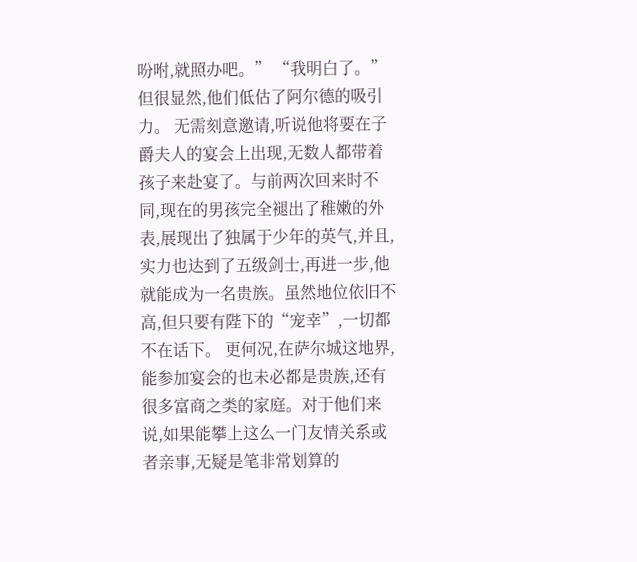吩咐,就照办吧。” “我明白了。” 但很显然,他们低估了阿尔德的吸引力。 无需刻意邀请,听说他将要在子爵夫人的宴会上出现,无数人都带着孩子来赴宴了。与前两次回来时不同,现在的男孩完全褪出了稚嫩的外表,展现出了独属于少年的英气,并且,实力也达到了五级剑士,再进一步,他就能成为一名贵族。虽然地位依旧不高,但只要有陛下的“宠幸”,一切都不在话下。 更何况,在萨尔城这地界,能参加宴会的也未必都是贵族,还有很多富商之类的家庭。对于他们来说,如果能攀上这么一门友情关系或者亲事,无疑是笔非常划算的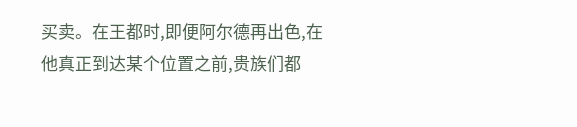买卖。在王都时,即便阿尔德再出色,在他真正到达某个位置之前,贵族们都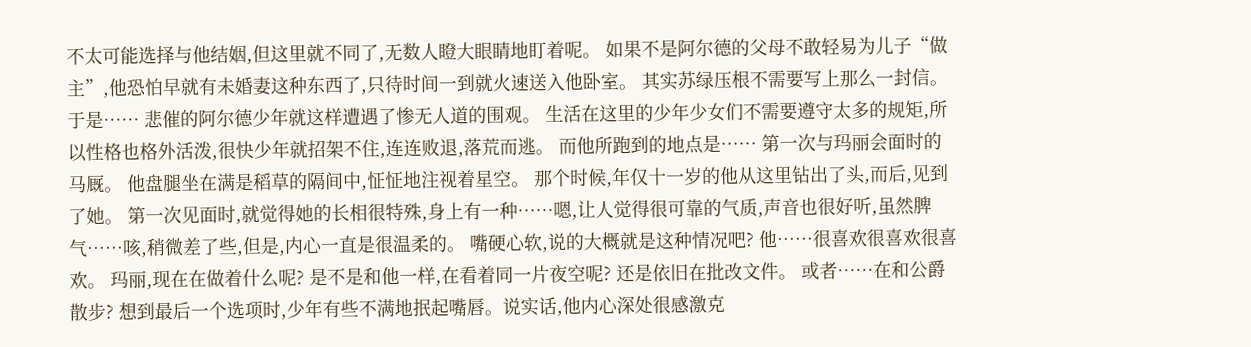不太可能选择与他结姻,但这里就不同了,无数人瞪大眼睛地盯着呢。 如果不是阿尔德的父母不敢轻易为儿子“做主”,他恐怕早就有未婚妻这种东西了,只待时间一到就火速送入他卧室。 其实苏绿压根不需要写上那么一封信。 于是…… 悲催的阿尔德少年就这样遭遇了惨无人道的围观。 生活在这里的少年少女们不需要遵守太多的规矩,所以性格也格外活泼,很快少年就招架不住,连连败退,落荒而逃。 而他所跑到的地点是…… 第一次与玛丽会面时的马厩。 他盘腿坐在满是稻草的隔间中,怔怔地注视着星空。 那个时候,年仅十一岁的他从这里钻出了头,而后,见到了她。 第一次见面时,就觉得她的长相很特殊,身上有一种……嗯,让人觉得很可靠的气质,声音也很好听,虽然脾气……咳,稍微差了些,但是,内心一直是很温柔的。 嘴硬心软,说的大概就是这种情况吧? 他……很喜欢很喜欢很喜欢。 玛丽,现在在做着什么呢? 是不是和他一样,在看着同一片夜空呢? 还是依旧在批改文件。 或者……在和公爵散步? 想到最后一个选项时,少年有些不满地抿起嘴唇。说实话,他内心深处很感激克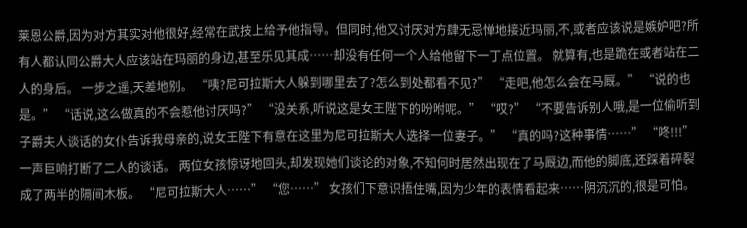莱恩公爵,因为对方其实对他很好,经常在武技上给予他指导。但同时,他又讨厌对方肆无忌惮地接近玛丽,不,或者应该说是嫉妒吧?所有人都认同公爵大人应该站在玛丽的身边,甚至乐见其成……却没有任何一个人给他留下一丁点位置。 就算有,也是跪在或者站在二人的身后。 一步之遥,天差地别。 “咦?尼可拉斯大人躲到哪里去了?怎么到处都看不见?” “走吧,他怎么会在马厩。” “说的也是。” “话说,这么做真的不会惹他讨厌吗?” “没关系,听说这是女王陛下的吩咐呢。” “哎?” “不要告诉别人哦,是一位偷听到子爵夫人谈话的女仆告诉我母亲的,说女王陛下有意在这里为尼可拉斯大人选择一位妻子。” “真的吗?这种事情……” “咚!!!” 一声巨响打断了二人的谈话。 两位女孩惊讶地回头,却发现她们谈论的对象,不知何时居然出现在了马厩边,而他的脚底,还踩着碎裂成了两半的隔间木板。 “尼可拉斯大人……” “您……” 女孩们下意识捂住嘴,因为少年的表情看起来……阴沉沉的,很是可怕。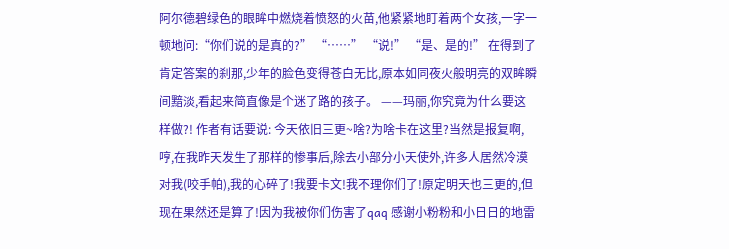阿尔德碧绿色的眼眸中燃烧着愤怒的火苗,他紧紧地盯着两个女孩,一字一顿地问:“你们说的是真的?” “……” “说!” “是、是的!” 在得到了肯定答案的刹那,少年的脸色变得苍白无比,原本如同夜火般明亮的双眸瞬间黯淡,看起来简直像是个迷了路的孩子。 ——玛丽,你究竟为什么要这样做?! 作者有话要说: 今天依旧三更~啥?为啥卡在这里?当然是报复啊,哼,在我昨天发生了那样的惨事后,除去小部分小天使外,许多人居然冷漠对我(咬手帕),我的心碎了!我要卡文!我不理你们了!原定明天也三更的,但现在果然还是算了!因为我被你们伤害了qaq 感谢小粉粉和小日日的地雷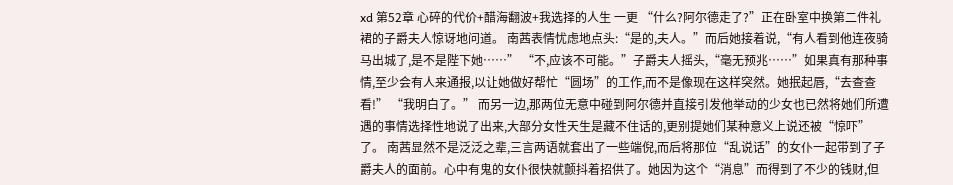xd 第52章 心碎的代价+醋海翻波+我选择的人生 一更 “什么?阿尔德走了?”正在卧室中换第二件礼裙的子爵夫人惊讶地问道。 南茜表情忧虑地点头:“是的,夫人。”而后她接着说,“有人看到他连夜骑马出城了,是不是陛下她……” “不,应该不可能。”子爵夫人摇头,“毫无预兆……”如果真有那种事情,至少会有人来通报,以让她做好帮忙“圆场”的工作,而不是像现在这样突然。她抿起唇,“去查查看!” “我明白了。” 而另一边,那两位无意中碰到阿尔德并直接引发他举动的少女也已然将她们所遭遇的事情选择性地说了出来,大部分女性天生是藏不住话的,更别提她们某种意义上说还被“惊吓”了。 南茜显然不是泛泛之辈,三言两语就套出了一些端倪,而后将那位“乱说话”的女仆一起带到了子爵夫人的面前。心中有鬼的女仆很快就颤抖着招供了。她因为这个“消息”而得到了不少的钱财,但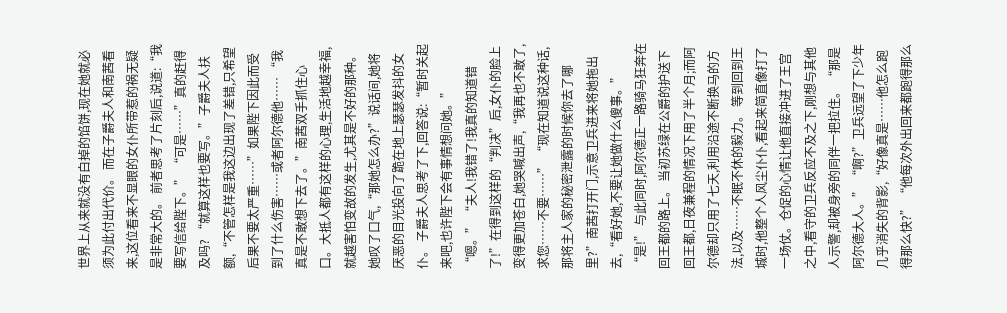世界上从来就没有白掉的馅饼,现在她就必须为此付出代价。 而在子爵夫人和南茜看来,这位看来不显眼的女仆所带惹的祸无疑是非常大的。 前者思考了片刻后,说道:“我要写信给陛下。” “可是……”真的赶得及吗? “就算这样也要写。”子爵夫人扶额,“不管怎样是我这边出现了差错,只希望后果不要太严重……”如果陛下因此而受到了什么伤害……或者阿尔德他…… “我真是不敢想下去了。”南茜双手抓住心口。大抵人都有这样的心理,生活地越幸福,就越害怕变故的发生,尤其是不好的那种。她叹了口气,“那她怎么办?”说话间,她将厌恶的目光投向了跪在地上瑟瑟发抖的女仆。 子爵夫人思考了下,回答说:“暂时关起来吧,也许陛下会有事情想问她。” “嗯。” “夫人!我错了!我真的知道错了!”在得到这样的“判决”后,女仆的脸上变得更加苍白,她哭喊出声,“我再也不敢了,求您……不要……” “现在知道说这种话,那将主人家的秘密泄露的时候你去了哪里?”南茜打开门,示意卫兵进来将她拖出去,“看好她,不要让她做什么傻事。” “是!” 与此同时,阿尔德正一路骑马狂奔在回王都的路上。 当初苏绿在公爵的护送下回王都,日夜兼程的情况下用了半个月;而阿尔德却只用了七天,利用沿途不断换马的方法,以及……不眠不休的毅力。 等到回到王城时,他整个人风尘仆仆,看起来简直像打了一场仗。仓促的心情让他直接冲进了王宫之中,看守的卫兵反应不及之下,刚想与其他人示警,却被身旁的同伴一把拉住。 “那是阿尔德大人。” “啊?”卫兵远望了下少年几乎消失的背影,“好像真是……他怎么跑得那么快?” “他每次外出回来都跑得那么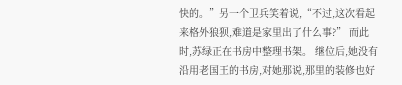快的。”另一个卫兵笑着说,“不过,这次看起来格外狼狈,难道是家里出了什么事?” 而此时,苏绿正在书房中整理书架。 继位后,她没有沿用老国王的书房,对她那说,那里的装修也好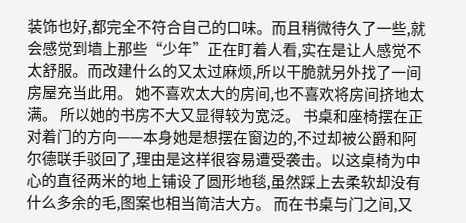装饰也好,都完全不符合自己的口味。而且稍微待久了一些,就会感觉到墙上那些“少年”正在盯着人看,实在是让人感觉不太舒服。而改建什么的又太过麻烦,所以干脆就另外找了一间房屋充当此用。 她不喜欢太大的房间,也不喜欢将房间挤地太满。 所以她的书房不大又显得较为宽泛。 书桌和座椅摆在正对着门的方向——本身她是想摆在窗边的,不过却被公爵和阿尔德联手驳回了,理由是这样很容易遭受袭击。以这桌椅为中心的直径两米的地上铺设了圆形地毯,虽然踩上去柔软却没有什么多余的毛,图案也相当简洁大方。 而在书桌与门之间,又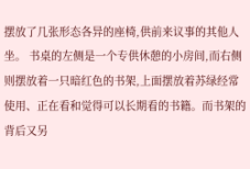摆放了几张形态各异的座椅,供前来议事的其他人坐。 书桌的左侧是一个专供休憩的小房间,而右侧则摆放着一只暗红色的书架,上面摆放着苏绿经常使用、正在看和觉得可以长期看的书籍。而书架的背后又另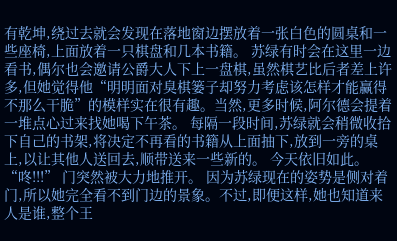有乾坤,绕过去就会发现在落地窗边摆放着一张白色的圆桌和一些座椅,上面放着一只棋盘和几本书籍。 苏绿有时会在这里一边看书,偶尔也会邀请公爵大人下上一盘棋,虽然棋艺比后者差上许多,但她觉得他“明明面对臭棋篓子却努力考虑该怎样才能赢得不那么干脆”的模样实在很有趣。当然,更多时候,阿尔德会提着一堆点心过来找她喝下午茶。 每隔一段时间,苏绿就会稍微收拾下自己的书架,将决定不再看的书籍从上面抽下,放到一旁的桌上,以让其他人送回去,顺带送来一些新的。 今天依旧如此。 “咚!!!” 门突然被大力地推开。 因为苏绿现在的姿势是侧对着门,所以她完全看不到门边的景象。不过,即便这样,她也知道来人是谁,整个王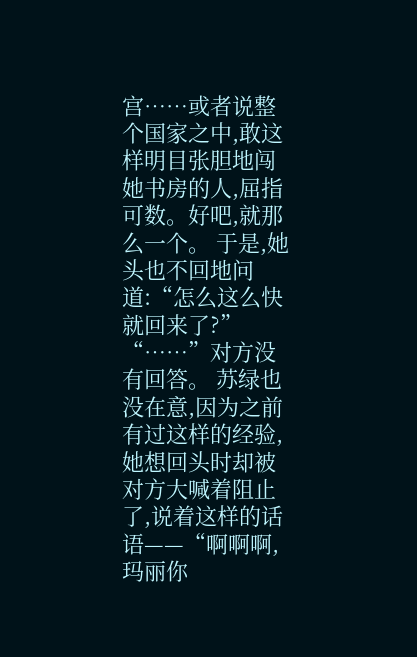宫……或者说整个国家之中,敢这样明目张胆地闯她书房的人,屈指可数。好吧,就那么一个。 于是,她头也不回地问道:“怎么这么快就回来了?” “……”对方没有回答。 苏绿也没在意,因为之前有过这样的经验,她想回头时却被对方大喊着阻止了,说着这样的话语——“啊啊啊,玛丽你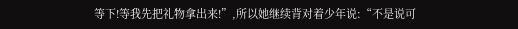等下!等我先把礼物拿出来!”,所以她继续背对着少年说:“不是说可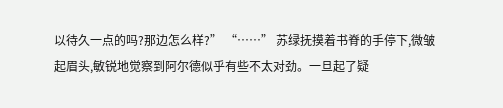以待久一点的吗?那边怎么样?” “……” 苏绿抚摸着书脊的手停下,微皱起眉头,敏锐地觉察到阿尔德似乎有些不太对劲。一旦起了疑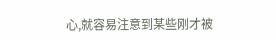心,就容易注意到某些刚才被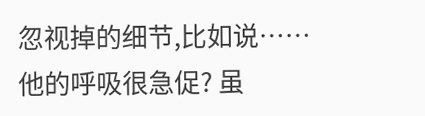忽视掉的细节,比如说…… 他的呼吸很急促? 虽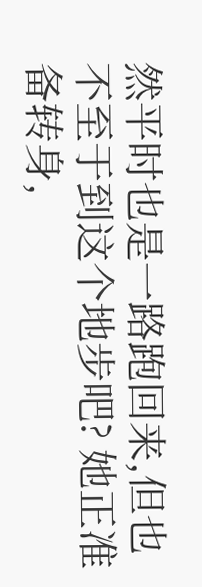然平时也是一路跑回来,但也不至于到这个地步吧? 她正准备转身,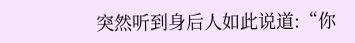突然听到身后人如此说道:“你